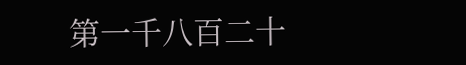第一千八百二十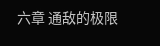六章 通敌的极限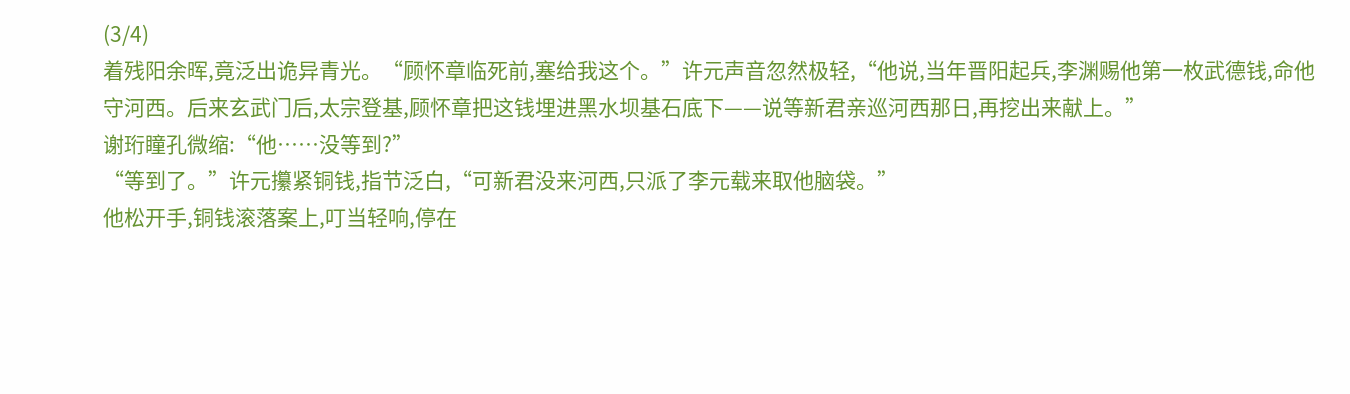(3/4)
着残阳余晖,竟泛出诡异青光。“顾怀章临死前,塞给我这个。”许元声音忽然极轻,“他说,当年晋阳起兵,李渊赐他第一枚武德钱,命他守河西。后来玄武门后,太宗登基,顾怀章把这钱埋进黑水坝基石底下——说等新君亲巡河西那日,再挖出来献上。”
谢珩瞳孔微缩:“他……没等到?”
“等到了。”许元攥紧铜钱,指节泛白,“可新君没来河西,只派了李元载来取他脑袋。”
他松开手,铜钱滚落案上,叮当轻响,停在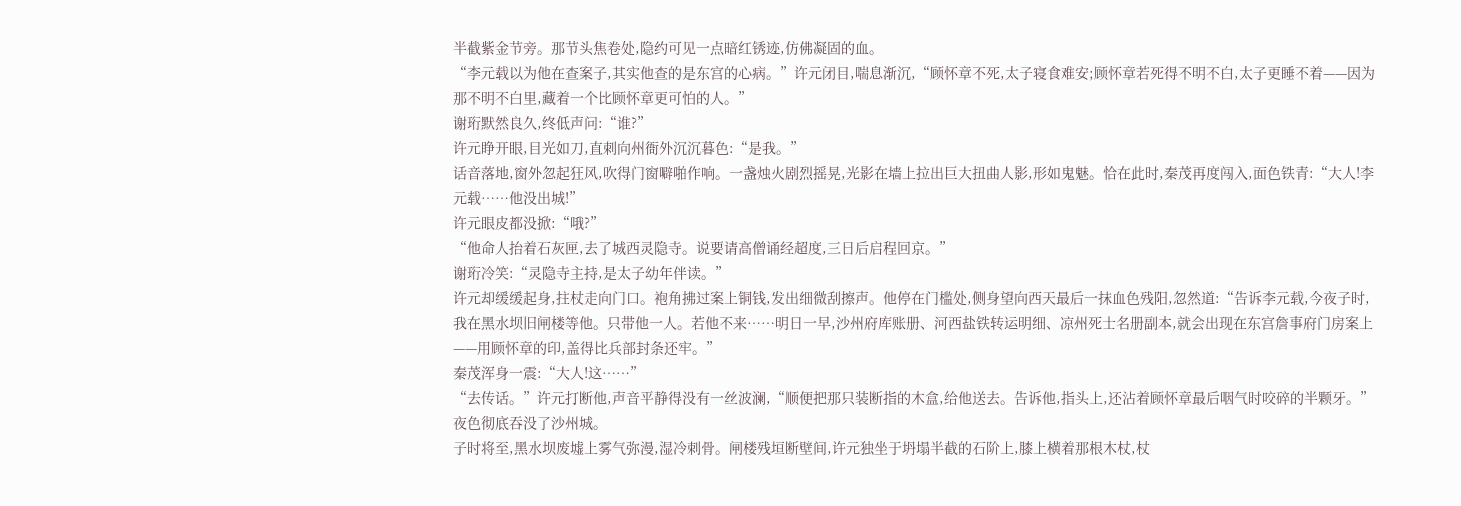半截紫金节旁。那节头焦卷处,隐约可见一点暗红锈迹,仿佛凝固的血。
“李元载以为他在查案子,其实他查的是东宫的心病。”许元闭目,喘息渐沉,“顾怀章不死,太子寝食难安;顾怀章若死得不明不白,太子更睡不着——因为那不明不白里,藏着一个比顾怀章更可怕的人。”
谢珩默然良久,终低声问:“谁?”
许元睁开眼,目光如刀,直刺向州衙外沉沉暮色:“是我。”
话音落地,窗外忽起狂风,吹得门窗噼啪作响。一盏烛火剧烈摇晃,光影在墙上拉出巨大扭曲人影,形如鬼魅。恰在此时,秦茂再度闯入,面色铁青:“大人!李元载……他没出城!”
许元眼皮都没掀:“哦?”
“他命人抬着石灰匣,去了城西灵隐寺。说要请高僧诵经超度,三日后启程回京。”
谢珩冷笑:“灵隐寺主持,是太子幼年伴读。”
许元却缓缓起身,拄杖走向门口。袍角拂过案上铜钱,发出细微刮擦声。他停在门槛处,侧身望向西天最后一抹血色残阳,忽然道:“告诉李元载,今夜子时,我在黑水坝旧闸楼等他。只带他一人。若他不来……明日一早,沙州府库账册、河西盐铁转运明细、凉州死士名册副本,就会出现在东宫詹事府门房案上——用顾怀章的印,盖得比兵部封条还牢。”
秦茂浑身一震:“大人!这……”
“去传话。”许元打断他,声音平静得没有一丝波澜,“顺便把那只装断指的木盒,给他送去。告诉他,指头上,还沾着顾怀章最后咽气时咬碎的半颗牙。”
夜色彻底吞没了沙州城。
子时将至,黑水坝废墟上雾气弥漫,湿冷刺骨。闸楼残垣断壁间,许元独坐于坍塌半截的石阶上,膝上横着那根木杖,杖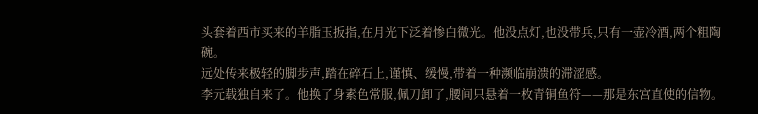头套着西市买来的羊脂玉扳指,在月光下泛着惨白微光。他没点灯,也没带兵,只有一壶冷酒,两个粗陶碗。
远处传来极轻的脚步声,踏在碎石上,谨慎、缓慢,带着一种濒临崩溃的滞涩感。
李元载独自来了。他换了身素色常服,佩刀卸了,腰间只悬着一枚青铜鱼符——那是东宫直使的信物。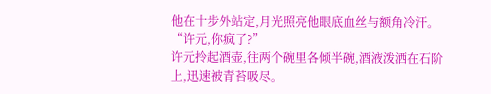他在十步外站定,月光照亮他眼底血丝与额角冷汗。“许元,你疯了?”
许元拎起酒壶,往两个碗里各倾半碗,酒液泼洒在石阶上,迅速被青苔吸尽。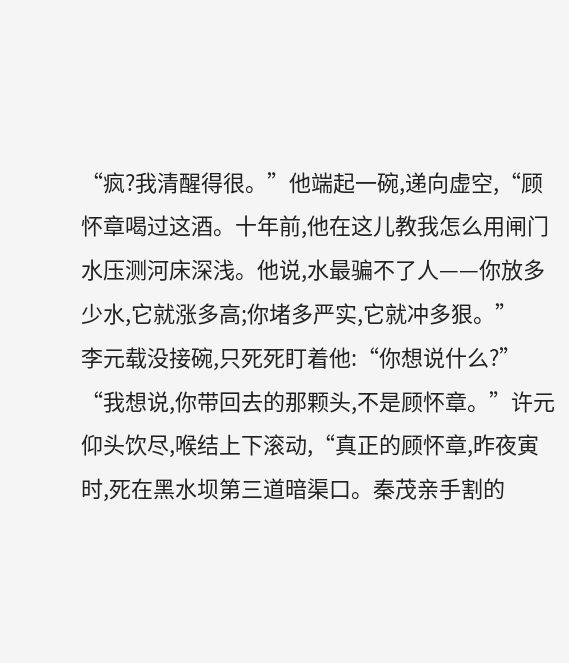“疯?我清醒得很。”他端起一碗,递向虚空,“顾怀章喝过这酒。十年前,他在这儿教我怎么用闸门水压测河床深浅。他说,水最骗不了人——你放多少水,它就涨多高;你堵多严实,它就冲多狠。”
李元载没接碗,只死死盯着他:“你想说什么?”
“我想说,你带回去的那颗头,不是顾怀章。”许元仰头饮尽,喉结上下滚动,“真正的顾怀章,昨夜寅时,死在黑水坝第三道暗渠口。秦茂亲手割的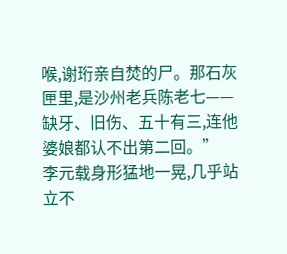喉,谢珩亲自焚的尸。那石灰匣里,是沙州老兵陈老七——缺牙、旧伤、五十有三,连他婆娘都认不出第二回。”
李元载身形猛地一晃,几乎站立不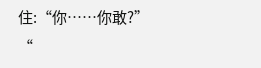住:“你……你敢?”
“